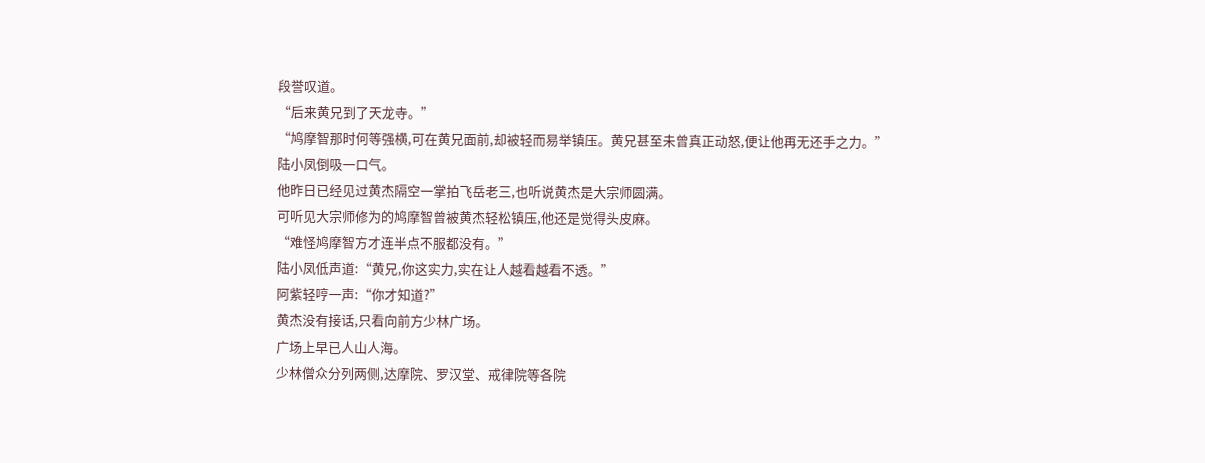段誉叹道。
“后来黄兄到了天龙寺。”
“鸠摩智那时何等强横,可在黄兄面前,却被轻而易举镇压。黄兄甚至未曾真正动怒,便让他再无还手之力。”
陆小凤倒吸一口气。
他昨日已经见过黄杰隔空一掌拍飞岳老三,也听说黄杰是大宗师圆满。
可听见大宗师修为的鸠摩智曾被黄杰轻松镇压,他还是觉得头皮麻。
“难怪鸠摩智方才连半点不服都没有。”
陆小凤低声道:“黄兄,你这实力,实在让人越看越看不透。”
阿紫轻哼一声:“你才知道?”
黄杰没有接话,只看向前方少林广场。
广场上早已人山人海。
少林僧众分列两侧,达摩院、罗汉堂、戒律院等各院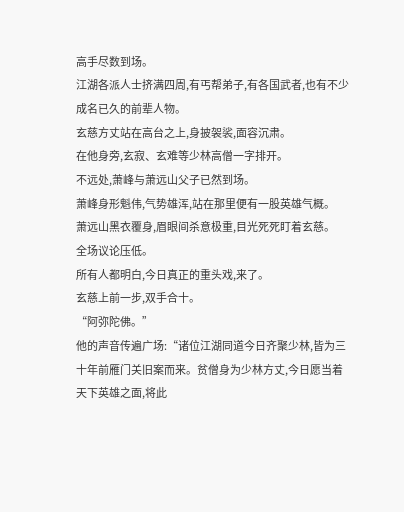高手尽数到场。
江湖各派人士挤满四周,有丐帮弟子,有各国武者,也有不少成名已久的前辈人物。
玄慈方丈站在高台之上,身披袈裟,面容沉肃。
在他身旁,玄寂、玄难等少林高僧一字排开。
不远处,萧峰与萧远山父子已然到场。
萧峰身形魁伟,气势雄浑,站在那里便有一股英雄气概。
萧远山黑衣覆身,眉眼间杀意极重,目光死死盯着玄慈。
全场议论压低。
所有人都明白,今日真正的重头戏,来了。
玄慈上前一步,双手合十。
“阿弥陀佛。”
他的声音传遍广场:“诸位江湖同道今日齐聚少林,皆为三十年前雁门关旧案而来。贫僧身为少林方丈,今日愿当着天下英雄之面,将此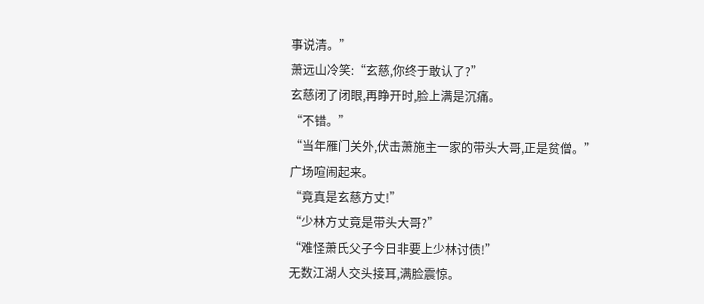事说清。”
萧远山冷笑:“玄慈,你终于敢认了?”
玄慈闭了闭眼,再睁开时,脸上满是沉痛。
“不错。”
“当年雁门关外,伏击萧施主一家的带头大哥,正是贫僧。”
广场喧闹起来。
“竟真是玄慈方丈!”
“少林方丈竟是带头大哥?”
“难怪萧氏父子今日非要上少林讨债!”
无数江湖人交头接耳,满脸震惊。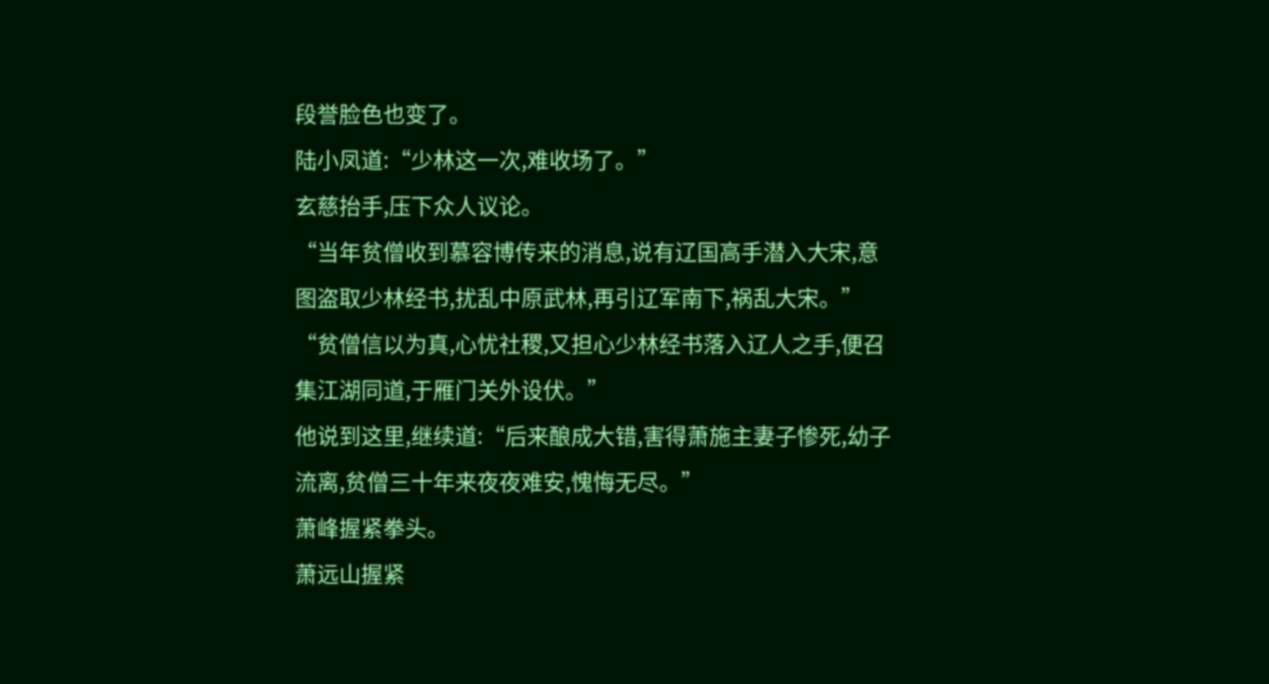段誉脸色也变了。
陆小凤道:“少林这一次,难收场了。”
玄慈抬手,压下众人议论。
“当年贫僧收到慕容博传来的消息,说有辽国高手潜入大宋,意图盗取少林经书,扰乱中原武林,再引辽军南下,祸乱大宋。”
“贫僧信以为真,心忧社稷,又担心少林经书落入辽人之手,便召集江湖同道,于雁门关外设伏。”
他说到这里,继续道:“后来酿成大错,害得萧施主妻子惨死,幼子流离,贫僧三十年来夜夜难安,愧悔无尽。”
萧峰握紧拳头。
萧远山握紧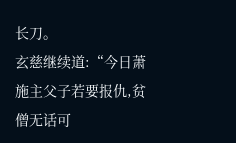长刀。
玄慈继续道:“今日萧施主父子若要报仇,贫僧无话可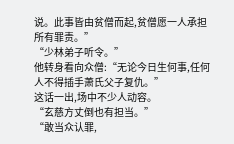说。此事皆由贫僧而起,贫僧愿一人承担所有罪责。”
“少林弟子听令。”
他转身看向众僧:“无论今日生何事,任何人不得插手萧氏父子复仇。”
这话一出,场中不少人动容。
“玄慈方丈倒也有担当。”
“敢当众认罪,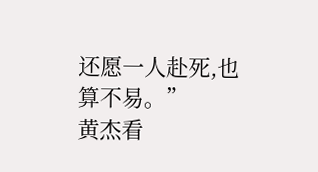还愿一人赴死,也算不易。”
黄杰看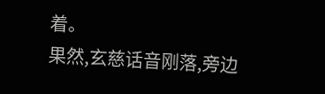着。
果然,玄慈话音刚落,旁边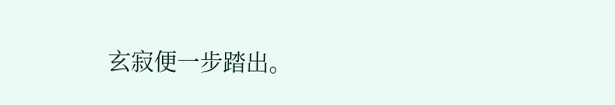玄寂便一步踏出。